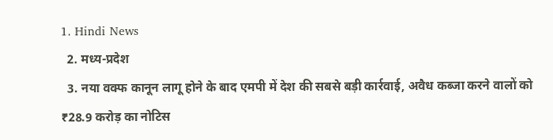1. Hindi News
  2. मध्य-प्रदेश
  3. नया वक्फ कानून लागू होने के बाद एमपी में देश की सबसे बड़ी कार्रवाई, अवैध कब्जा करने वालों को ₹28.9 करोड़ का नोटिस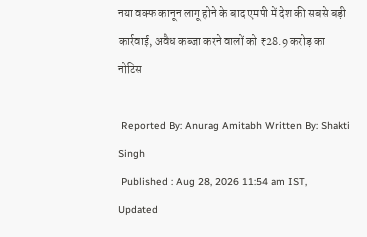नया वक्फ कानून लागू होने के बाद एमपी में देश की सबसे बड़ी कार्रवाई, अवैध कब्जा करने वालों को ₹28.9 करोड़ का नोटिस

 Reported By: Anurag Amitabh Written By: Shakti Singh
 Published : Aug 28, 2026 11:54 am IST,  Updated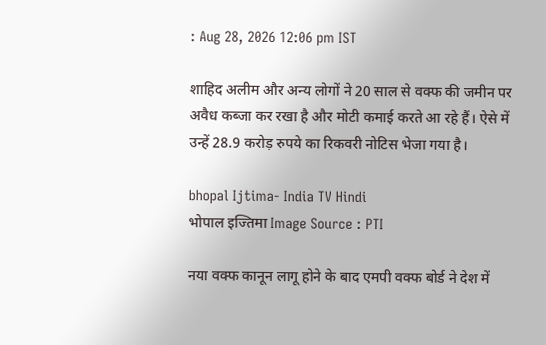: Aug 28, 2026 12:06 pm IST

शाहिद अलीम और अन्य लोगों ने 20 साल से वक्फ की जमीन पर अवैध कब्जा कर रखा है और मोटी कमाई करते आ रहे हैं। ऐसे में उन्हें 28.9 करोड़ रुपये का रिकवरी नोटिस भेजा गया है।

bhopal Ijtima- India TV Hindi
भोपाल इज्तिमा Image Source : PTI

नया वक्फ कानून लागू होने के बाद एमपी वक्फ बोर्ड ने देश में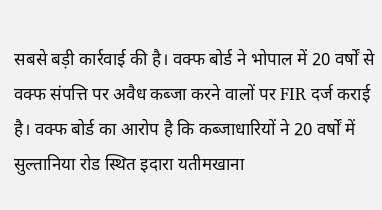सबसे बड़ी कार्रवाई की है। वक्फ बोर्ड ने भोपाल में 20 वर्षों से वक्फ संपत्ति पर अवैध कब्जा करने वालों पर FIR दर्ज कराई है। वक्फ बोर्ड का आरोप है कि कब्जाधारियों ने 20 वर्षों में सुल्तानिया रोड स्थित इदारा यतीमखाना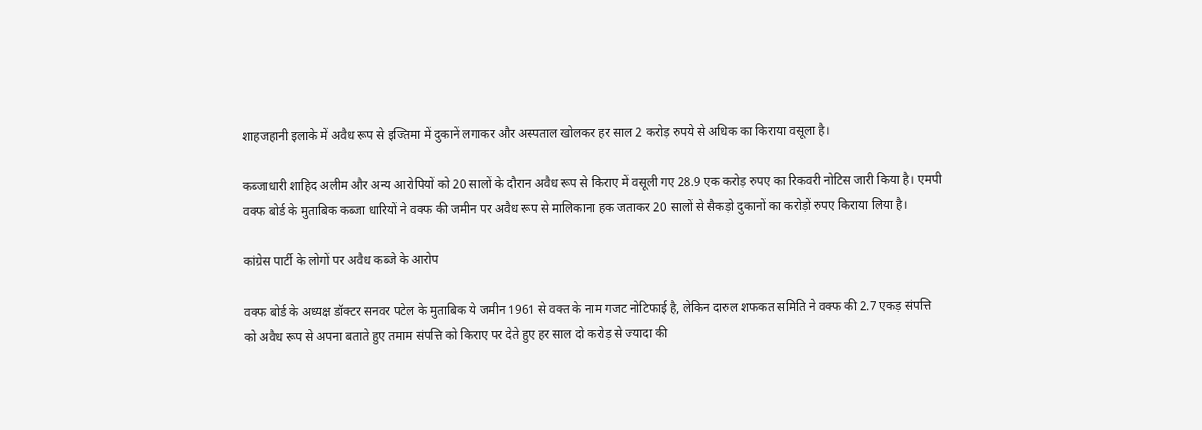शाहजहानी इलाके में अवैध रूप से इज्तिमा में दुकानें लगाकर और अस्पताल खोलकर हर साल 2 करोड़ रुपये से अधिक का किराया वसूला है।

कब्जाधारी शाहिद अलीम और अन्य आरोपियों को 20 सालों के दौरान अवैध रूप से किराए में वसूली गए 28.9 एक करोड़ रुपए का रिकवरी नोटिस जारी किया है। एमपी वक्फ बोर्ड के मुताबिक कब्जा धारियों ने वक्फ की जमीन पर अवैध रूप से मालिकाना हक जताकर 20 सालों से सैकड़ो दुकानों का करोड़ों रुपए किराया लिया है।

कांग्रेस पार्टी के लोगों पर अवैध कब्जे के आरोप

वक्फ बोर्ड के अध्यक्ष डॉक्टर सनवर पटेल के मुताबिक ये जमीन 1961 से वक्त के नाम गजट नोटिफाई है, लेकिन दारुल शफकत समिति ने वक्फ की 2.7 एकड़ संपत्ति को अवैध रूप से अपना बताते हुए तमाम संपत्ति को किराए पर देते हुए हर साल दो करोड़ से ज्यादा की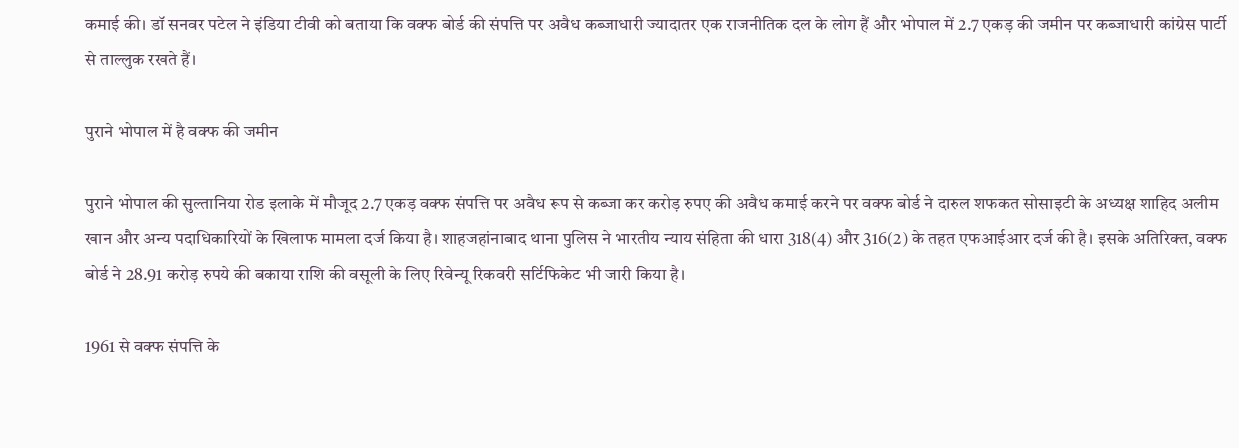कमाई की। डॉ सनवर पटेल ने इंडिया टीवी को बताया कि वक्फ बोर्ड की संपत्ति पर अवैध कब्जाधारी ज्यादातर एक राजनीतिक दल के लोग हैं और भोपाल में 2.7 एकड़ की जमीन पर कब्जाधारी कांग्रेस पार्टी से ताल्लुक रखते हैं।

पुराने भोपाल में है वक्फ की जमीन

पुराने भोपाल की सुल्तानिया रोड इलाके में मौजूद 2.7 एकड़ वक्फ संपत्ति पर अवैध रूप से कब्जा कर करोड़ रुपए की अवैध कमाई करने पर वक्फ बोर्ड ने दारुल शफकत सोसाइटी के अध्यक्ष शाहिद अलीम खान और अन्य पदाधिकारियों के खिलाफ मामला दर्ज किया है। शाहजहांनाबाद थाना पुलिस ने भारतीय न्याय संहिता की धारा 318(4) और 316(2) के तहत एफआईआर दर्ज की है। इसके अतिरिक्त, वक्फ बोर्ड ने 28.91 करोड़ रुपये की बकाया राशि की वसूली के लिए रिवेन्यू रिकवरी सर्टिफिकेट भी जारी किया है।

1961 से वक्फ संपत्ति के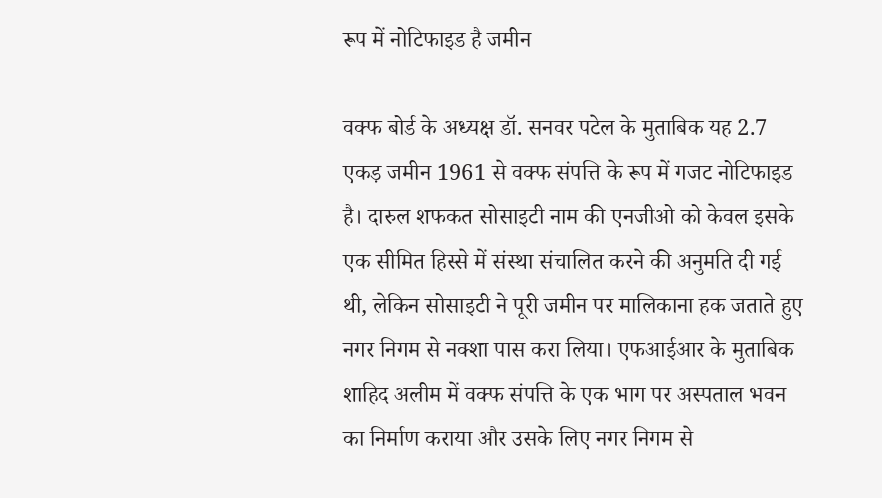रूप में नोटिफाइड है जमीन

वक्फ बोर्ड के अध्यक्ष डॉ. सनवर पटेल के मुताबिक यह 2.7 एकड़ जमीन 1961 से वक्फ संपत्ति के रूप में गजट नोटिफाइड है। दारुल शफकत सोसाइटी नाम की एनजीओ को केवल इसके एक सीमित हिस्से में संस्था संचालित करने की अनुमति दी गई थी, लेकिन सोसाइटी ने पूरी जमीन पर मालिकाना हक जताते हुए नगर निगम से नक्शा पास करा लिया। एफआईआर के मुताबिक शाहिद अलीम में वक्फ संपत्ति के एक भाग पर अस्पताल भवन का निर्माण कराया और उसके लिए नगर निगम से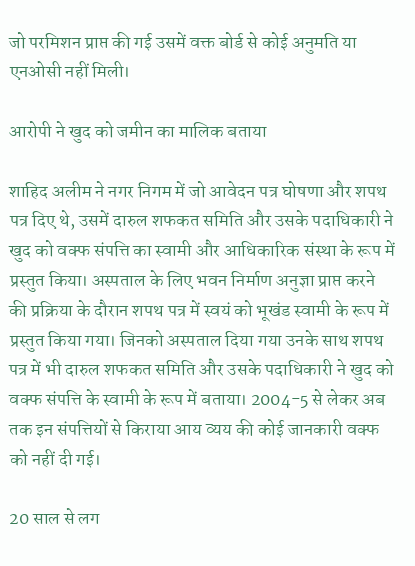जो परमिशन प्राप्त की गई उसमें वक्त बोर्ड से कोई अनुमति या एनओसी नहीं मिली।

आरोपी ने खुद को जमीन का मालिक बताया

शाहिद अलीम ने नगर निगम में जो आवेदन पत्र घोषणा और शपथ पत्र दिए थे, उसमें दारुल शफकत समिति और उसके पदाधिकारी ने खुद को वक्फ संपत्ति का स्वामी और आधिकारिक संस्था के रूप में प्रस्तुत किया। अस्पताल के लिए भवन निर्माण अनुज्ञा प्राप्त करने की प्रक्रिया के दौरान शपथ पत्र में स्वयं को भूखंड स्वामी के रूप में प्रस्तुत किया गया। जिनको अस्पताल दिया गया उनके साथ शपथ पत्र में भी दारुल शफकत समिति और उसके पदाधिकारी ने खुद को वक्फ संपत्ति के स्वामी के रूप में बताया। 2004-5 से लेकर अब तक इन संपत्तियों से किराया आय व्यय की कोई जानकारी वक्फ को नहीं दी गई।

20 साल से लग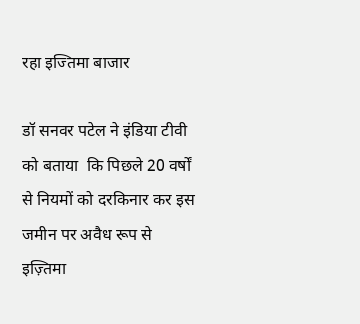रहा इज्तिमा बाजार

डॉ सनवर पटेल ने इंडिया टीवी को बताया  कि पिछले 20 वर्षों से नियमों को दरकिनार कर इस जमीन पर अवैध रूप से इज़्तिमा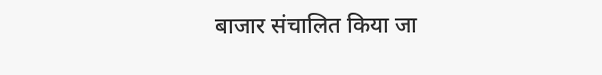बाजार संचालित किया जा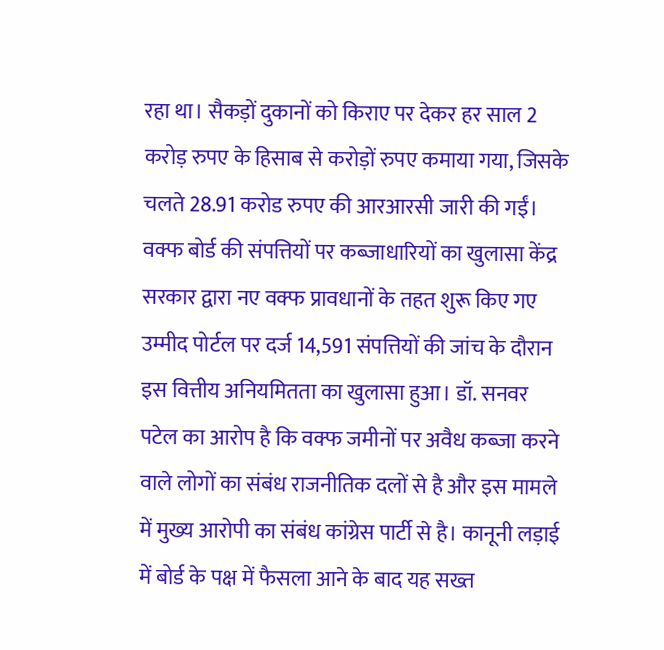रहा था। सैकड़ों दुकानों को किराए पर देकर हर साल 2 करोड़ रुपए के हिसाब से करोड़ों रुपए कमाया गया, जिसके चलते 28.91 करोड रुपए की आरआरसी जारी की गईं। वक्फ बोर्ड की संपत्तियों पर कब्जाधारियों का खुलासा केंद्र सरकार द्वारा नए वक्फ प्रावधानों के तहत शुरू किए गए उम्मीद पोर्टल पर दर्ज 14,591 संपत्तियों की जांच के दौरान इस वित्तीय अनियमितता का खुलासा हुआ। डॉ. सनवर पटेल का आरोप है कि वक्फ जमीनों पर अवैध कब्जा करने वाले लोगों का संबंध राजनीतिक दलों से है और इस मामले में मुख्य आरोपी का संबंध कांग्रेस पार्टी से है। कानूनी लड़ाई में बोर्ड के पक्ष में फैसला आने के बाद यह सख्त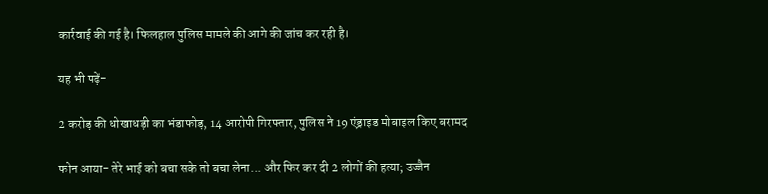कार्रवाई की गई है। फिलहाल पुलिस मामले की आगे की जांच कर रही है।

यह भी पढ़ें-

2 करोड़ की धोखाधड़ी का भंडाफोड़, 14 आरोपी गिरफ्तार, पुलिस ने 19 एंड्राइड मोबाइल किए बरामद

फोन आया- तेरे भाई को बचा सके तो बचा लेना... और फिर कर दी 2 लोगों की हत्या; उज्जैन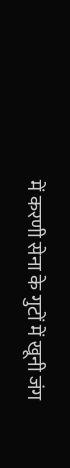में करणी सेना के गुटों में खूनी जंग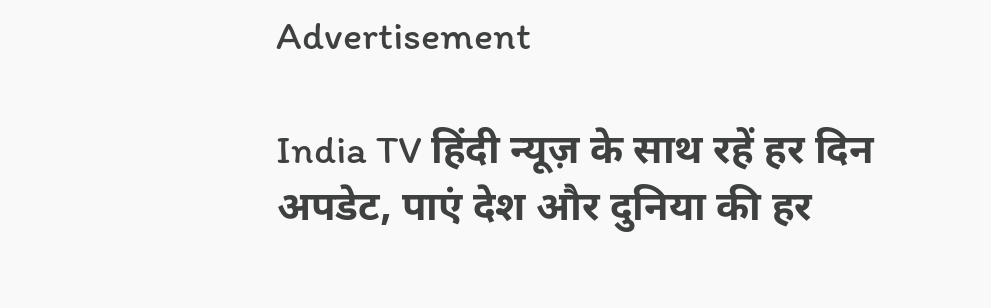Advertisement

India TV हिंदी न्यूज़ के साथ रहें हर दिन अपडेट, पाएं देश और दुनिया की हर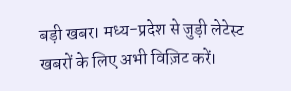बड़ी खबर। मध्य-प्रदेश से जुड़ी लेटेस्ट खबरों के लिए अभी विज़िट करें।